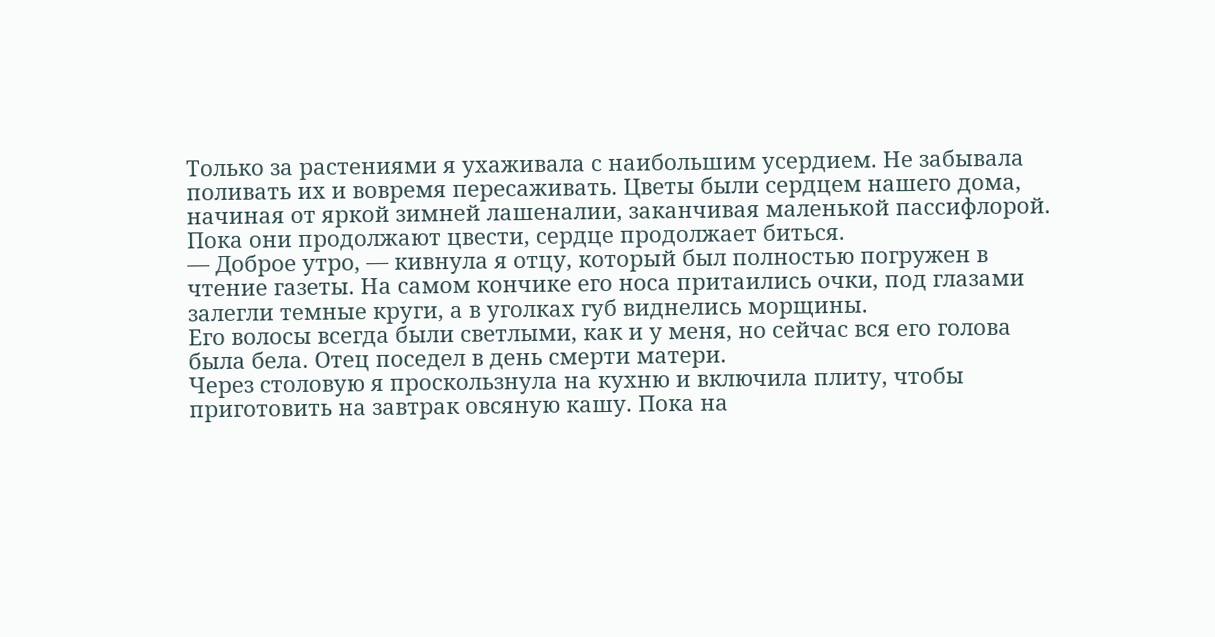Только за растениями я ухаживала с наибольшим усердием. Не забывала поливать их и вовремя пересаживать. Цветы были сердцем нашего дома, начиная от яркой зимней лашеналии, заканчивая маленькой пассифлорой. Пока они продолжают цвести, сердце продолжает биться.
— Доброе утро, — кивнула я отцу, который был полностью погружен в чтение газеты. На самом кончике его носа притаились очки, под глазами залегли темные круги, а в уголках губ виднелись морщины.
Его волосы всегда были светлыми, как и у меня, но сейчас вся его голова была бела. Отец поседел в день смерти матери.
Через столовую я проскользнула на кухню и включила плиту, чтобы приготовить на завтрак овсяную кашу. Пока на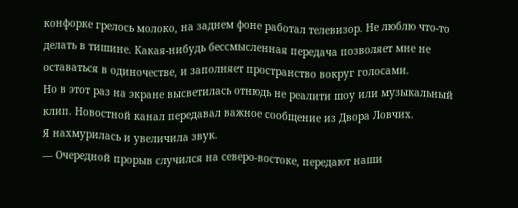конфорке грелось молоко, на заднем фоне работал телевизор. Не люблю что-то делать в тишине. Какая-нибудь бессмысленная передача позволяет мне не оставаться в одиночестве, и заполняет пространство вокруг голосами.
Но в этот раз на экране высветилась отнюдь не реалити шоу или музыкальный клип. Новостной канал передавал важное сообщение из Двора Ловчих.
Я нахмурилась и увеличила звук.
— Очередной прорыв случился на северо-востоке, передают наши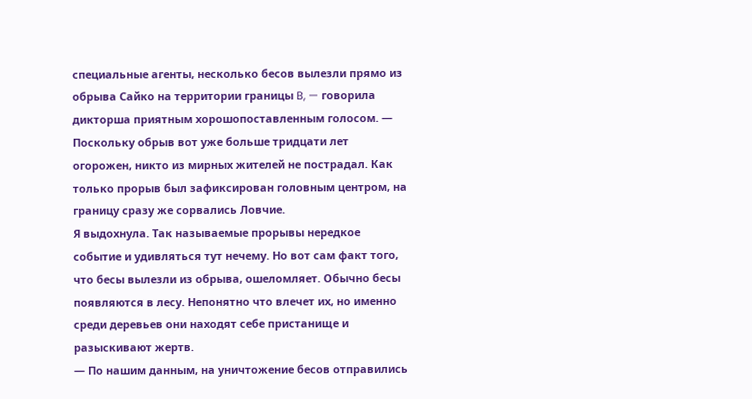специальные агенты, несколько бесов вылезли прямо из обрыва Сайко на территории границы B, — говорила дикторша приятным хорошопоставленным голосом. — Поскольку обрыв вот уже больше тридцати лет огорожен, никто из мирных жителей не пострадал. Как только прорыв был зафиксирован головным центром, на границу сразу же сорвались Ловчие.
Я выдохнула. Так называемые прорывы нередкое событие и удивляться тут нечему. Но вот сам факт того, что бесы вылезли из обрыва, ошеломляет. Обычно бесы появляются в лесу. Непонятно что влечет их, но именно среди деревьев они находят себе пристанище и разыскивают жертв.
— По нашим данным, на уничтожение бесов отправились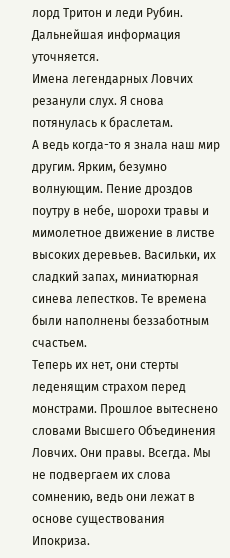лорд Тритон и леди Рубин. Дальнейшая информация уточняется.
Имена легендарных Ловчих резанули слух. Я снова потянулась к браслетам.
А ведь когда-то я знала наш мир другим. Ярким, безумно волнующим. Пение дроздов поутру в небе, шорохи травы и мимолетное движение в листве высоких деревьев. Васильки, их сладкий запах, миниатюрная синева лепестков. Те времена были наполнены беззаботным счастьем.
Теперь их нет, они стерты леденящим страхом перед монстрами. Прошлое вытеснено словами Высшего Объединения Ловчих. Они правы. Всегда. Мы не подвергаем их слова сомнению, ведь они лежат в основе существования Ипокриза.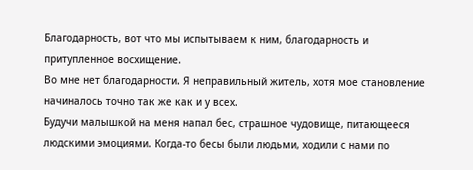Благодарность, вот что мы испытываем к ним, благодарность и притупленное восхищение.
Во мне нет благодарности. Я неправильный житель, хотя мое становление начиналось точно так же как и у всех.
Будучи малышкой на меня напал бес, страшное чудовище, питающееся людскими эмоциями. Когда-то бесы были людьми, ходили с нами по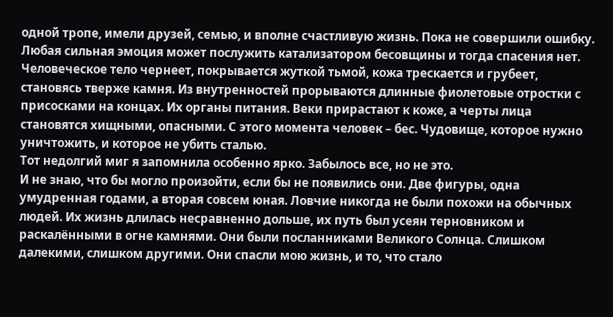одной тропе, имели друзей, семью, и вполне счастливую жизнь. Пока не совершили ошибку.
Любая сильная эмоция может послужить катализатором бесовщины и тогда спасения нет. Человеческое тело чернеет, покрывается жуткой тьмой, кожа трескается и грубеет, становясь тверже камня. Из внутренностей прорываются длинные фиолетовые отростки с присосками на концах. Их органы питания. Веки прирастают к коже, а черты лица становятся хищными, опасными. С этого момента человек – бес. Чудовище, которое нужно уничтожить, и которое не убить сталью.
Тот недолгий миг я запомнила особенно ярко. Забылось все, но не это.
И не знаю, что бы могло произойти, если бы не появились они. Две фигуры, одна умудренная годами, а вторая совсем юная. Ловчие никогда не были похожи на обычных людей. Их жизнь длилась несравненно дольше, их путь был усеян терновником и раскалёнными в огне камнями. Они были посланниками Великого Солнца. Слишком далекими, слишком другими. Они спасли мою жизнь, и то, что стало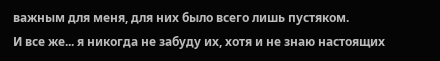важным для меня, для них было всего лишь пустяком.
И все же... я никогда не забуду их, хотя и не знаю настоящих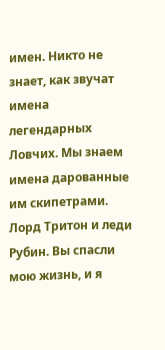имен. Никто не знает, как звучат имена легендарных Ловчих. Мы знаем имена дарованные им скипетрами.
Лорд Тритон и леди Рубин. Вы спасли мою жизнь, и я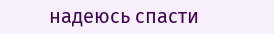надеюсь спасти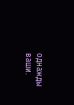однажды ваши.